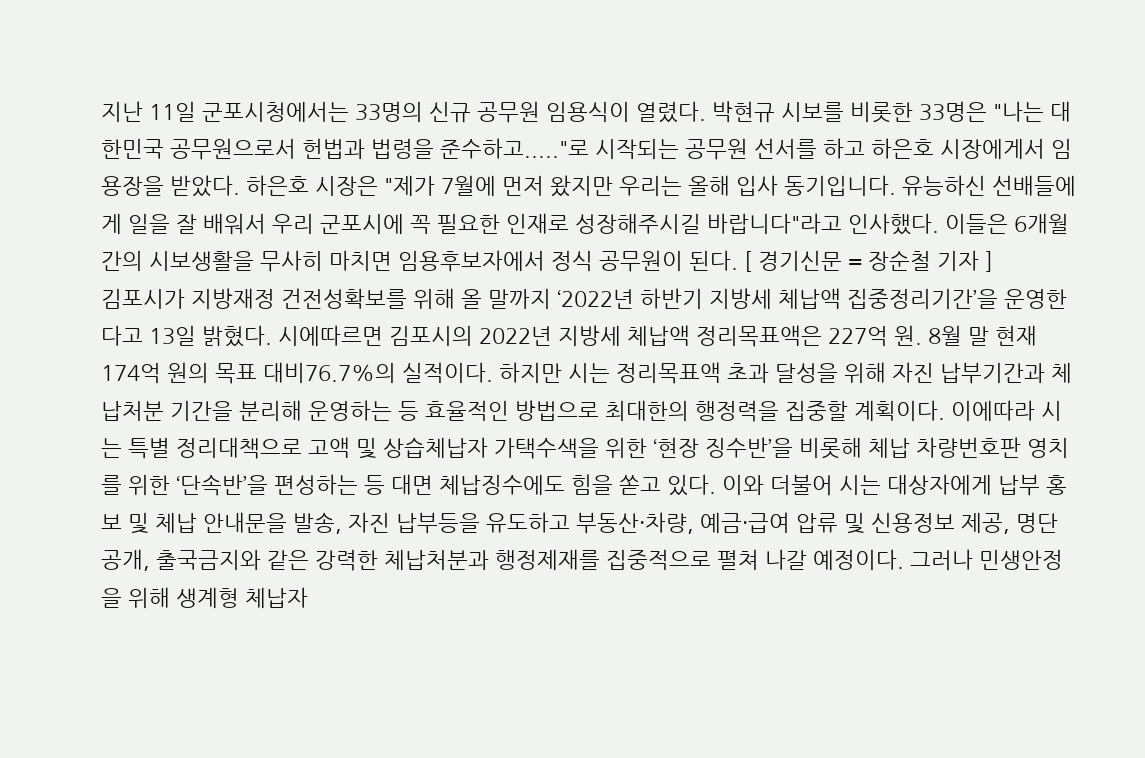지난 11일 군포시청에서는 33명의 신규 공무원 임용식이 열렸다. 박현규 시보를 비롯한 33명은 "나는 대한민국 공무원으로서 헌법과 법령을 준수하고....."로 시작되는 공무원 선서를 하고 하은호 시장에게서 임용장을 받았다. 하은호 시장은 "제가 7월에 먼저 왔지만 우리는 올해 입사 동기입니다. 유능하신 선배들에게 일을 잘 배워서 우리 군포시에 꼭 필요한 인재로 성장해주시길 바랍니다"라고 인사했다. 이들은 6개월간의 시보생활을 무사히 마치면 임용후보자에서 정식 공무원이 된다. [ 경기신문 = 장순철 기자 ]
김포시가 지방재정 건전성확보를 위해 올 말까지 ‘2022년 하반기 지방세 체납액 집중정리기간’을 운영한다고 13일 밝혔다. 시에따르면 김포시의 2022년 지방세 체납액 정리목표액은 227억 원. 8월 말 현재 174억 원의 목표 대비76.7%의 실적이다. 하지만 시는 정리목표액 초과 달성을 위해 자진 납부기간과 체납처분 기간을 분리해 운영하는 등 효율적인 방법으로 최대한의 행정력을 집중할 계획이다. 이에따라 시는 특별 정리대책으로 고액 및 상습체납자 가택수색을 위한 ‘현장 징수반’을 비롯해 체납 차량번호판 영치를 위한 ‘단속반’을 편성하는 등 대면 체납징수에도 힘을 쏟고 있다. 이와 더불어 시는 대상자에게 납부 홍보 및 체납 안내문을 발송, 자진 납부등을 유도하고 부동산·차량, 예금·급여 압류 및 신용정보 제공, 명단공개, 출국금지와 같은 강력한 체납처분과 행정제재를 집중적으로 펼쳐 나갈 예정이다. 그러나 민생안정을 위해 생계형 체납자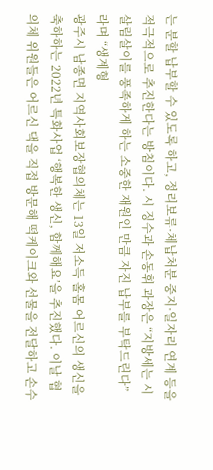는 분할 납부할 수 있도록 하고, 정리보류·체납처분 중지·일자리 연계 등을 적극적으로 추진한다는 방침이다. 시 징수과 손동휘 과장은 “지방세는 시 살림살이를 풍족하게 하는 소중한 재원인 만큼 자진 납부를 부탁드린다”라며 “생계형
광주시 남종면 지역사회보장협의체는 13일 저소득 홀몸 어르신의 생신을 축하하는 2022년 특화사업 ‘행복한 생신, 함께해요’을 추진했다. 이날 협의체 위원들은 어르신 댁을 직접 방문해 떡케이크와 선물을 전달하고 손수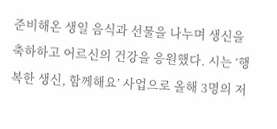준비해온 생일 음식과 선물을 나누며 생신을 축하하고 어르신의 건강을 응원했다. 시는 ‘행복한 생신, 함께해요’ 사업으로 올해 3명의 저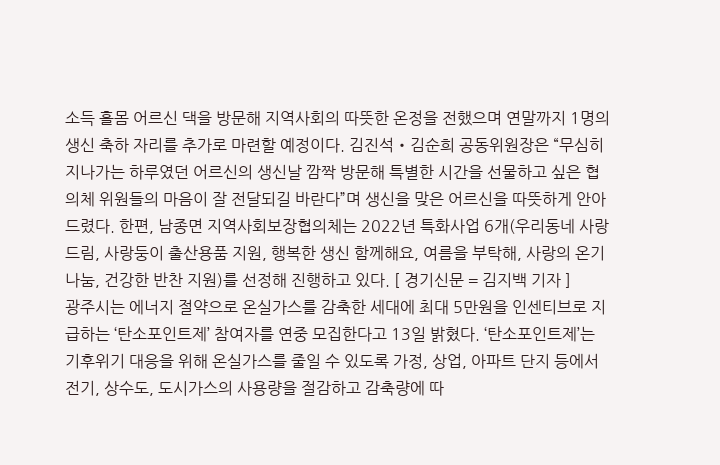소득 홀몸 어르신 댁을 방문해 지역사회의 따뜻한 온정을 전했으며 연말까지 1명의 생신 축하 자리를 추가로 마련할 예정이다. 김진석‧김순희 공동위원장은 “무심히 지나가는 하루였던 어르신의 생신날 깜짝 방문해 특별한 시간을 선물하고 싶은 협의체 위원들의 마음이 잘 전달되길 바란다”며 생신을 맞은 어르신을 따뜻하게 안아드렸다. 한편, 남종면 지역사회보장협의체는 2022년 특화사업 6개(우리동네 사랑드림, 사랑둥이 출산용품 지원, 행복한 생신 함께해요, 여름을 부탁해, 사랑의 온기 나눔, 건강한 반찬 지원)를 선정해 진행하고 있다. [ 경기신문 = 김지백 기자 ]
광주시는 에너지 절약으로 온실가스를 감축한 세대에 최대 5만원을 인센티브로 지급하는 ‘탄소포인트제’ 참여자를 연중 모집한다고 13일 밝혔다. ‘탄소포인트제’는 기후위기 대응을 위해 온실가스를 줄일 수 있도록 가정, 상업, 아파트 단지 등에서 전기, 상수도, 도시가스의 사용량을 절감하고 감축량에 따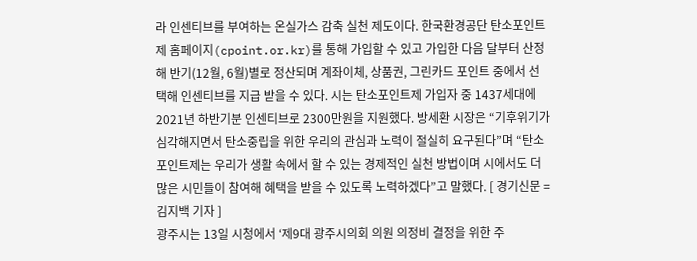라 인센티브를 부여하는 온실가스 감축 실천 제도이다. 한국환경공단 탄소포인트제 홈페이지(cpoint.or.kr)를 통해 가입할 수 있고 가입한 다음 달부터 산정해 반기(12월, 6월)별로 정산되며 계좌이체, 상품권, 그린카드 포인트 중에서 선택해 인센티브를 지급 받을 수 있다. 시는 탄소포인트제 가입자 중 1437세대에 2021년 하반기분 인센티브로 2300만원을 지원했다. 방세환 시장은 “기후위기가 심각해지면서 탄소중립을 위한 우리의 관심과 노력이 절실히 요구된다”며 “탄소포인트제는 우리가 생활 속에서 할 수 있는 경제적인 실천 방법이며 시에서도 더 많은 시민들이 참여해 혜택을 받을 수 있도록 노력하겠다”고 말했다. [ 경기신문 = 김지백 기자 ]
광주시는 13일 시청에서 ‘제9대 광주시의회 의원 의정비 결정을 위한 주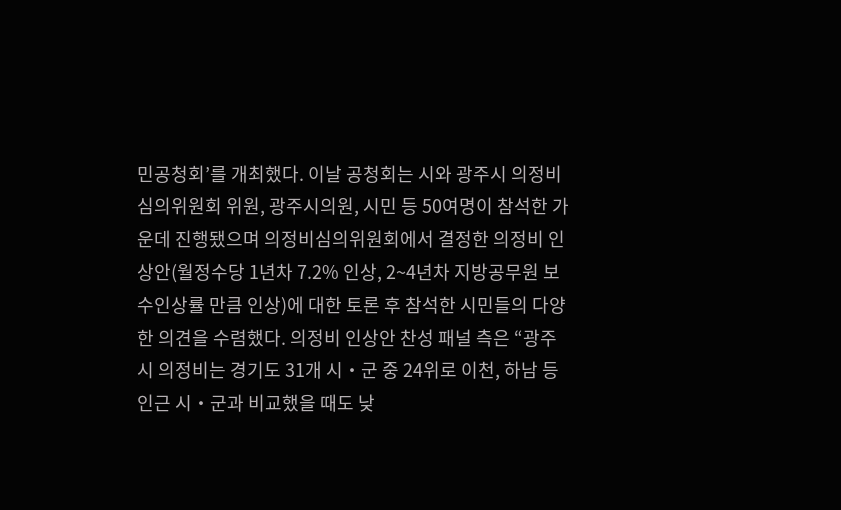민공청회’를 개최했다. 이날 공청회는 시와 광주시 의정비심의위원회 위원, 광주시의원, 시민 등 50여명이 참석한 가운데 진행됐으며 의정비심의위원회에서 결정한 의정비 인상안(월정수당 1년차 7.2% 인상, 2~4년차 지방공무원 보수인상률 만큼 인상)에 대한 토론 후 참석한 시민들의 다양한 의견을 수렴했다. 의정비 인상안 찬성 패널 측은 “광주시 의정비는 경기도 31개 시‧군 중 24위로 이천, 하남 등 인근 시‧군과 비교했을 때도 낮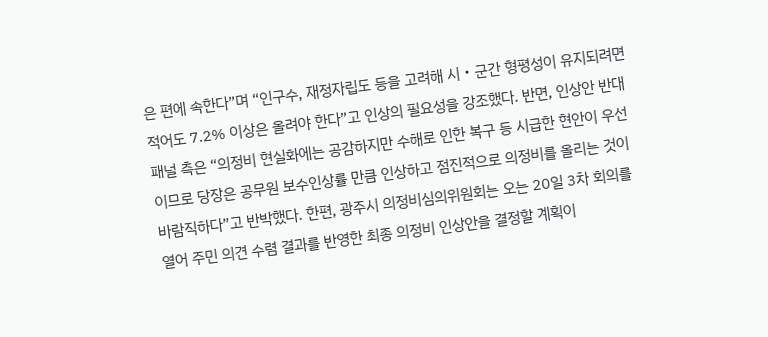은 편에 속한다”며 “인구수, 재정자립도 등을 고려해 시‧군간 형평성이 유지되려면 적어도 7.2% 이상은 올려야 한다”고 인상의 필요성을 강조했다. 반면, 인상안 반대 패널 측은 “의정비 현실화에는 공감하지만 수해로 인한 복구 등 시급한 현안이 우선이므로 당장은 공무원 보수인상률 만큼 인상하고 점진적으로 의정비를 올리는 것이 바람직하다”고 반박했다. 한편, 광주시 의정비심의위원회는 오는 20일 3차 회의를 열어 주민 의견 수렴 결과를 반영한 최종 의정비 인상안을 결정할 계획이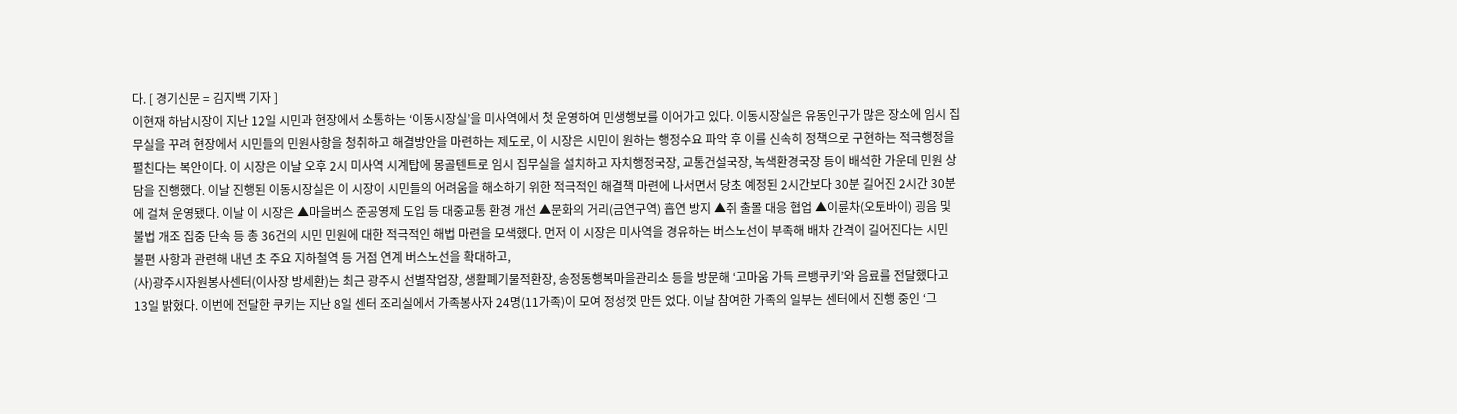다. [ 경기신문 = 김지백 기자 ]
이현재 하남시장이 지난 12일 시민과 현장에서 소통하는 ‘이동시장실’을 미사역에서 첫 운영하여 민생행보를 이어가고 있다. 이동시장실은 유동인구가 많은 장소에 임시 집무실을 꾸려 현장에서 시민들의 민원사항을 청취하고 해결방안을 마련하는 제도로, 이 시장은 시민이 원하는 행정수요 파악 후 이를 신속히 정책으로 구현하는 적극행정을 펼친다는 복안이다. 이 시장은 이날 오후 2시 미사역 시계탑에 몽골텐트로 임시 집무실을 설치하고 자치행정국장, 교통건설국장, 녹색환경국장 등이 배석한 가운데 민원 상담을 진행했다. 이날 진행된 이동시장실은 이 시장이 시민들의 어려움을 해소하기 위한 적극적인 해결책 마련에 나서면서 당초 예정된 2시간보다 30분 길어진 2시간 30분에 걸쳐 운영됐다. 이날 이 시장은 ▲마을버스 준공영제 도입 등 대중교통 환경 개선 ▲문화의 거리(금연구역) 흡연 방지 ▲쥐 출몰 대응 협업 ▲이륜차(오토바이) 굉음 및 불법 개조 집중 단속 등 총 36건의 시민 민원에 대한 적극적인 해법 마련을 모색했다. 먼저 이 시장은 미사역을 경유하는 버스노선이 부족해 배차 간격이 길어진다는 시민 불편 사항과 관련해 내년 초 주요 지하철역 등 거점 연계 버스노선을 확대하고,
(사)광주시자원봉사센터(이사장 방세환)는 최근 광주시 선별작업장, 생활폐기물적환장, 송정동행복마을관리소 등을 방문해 ‘고마움 가득 르뱅쿠키’와 음료를 전달했다고 13일 밝혔다. 이번에 전달한 쿠키는 지난 8일 센터 조리실에서 가족봉사자 24명(11가족)이 모여 정성껏 만든 었다. 이날 참여한 가족의 일부는 센터에서 진행 중인 ‘그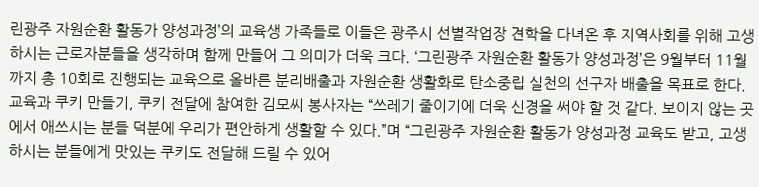린광주 자원순환 활동가 양성과정’의 교육생 가족들로 이들은 광주시 선별작업장 견학을 다녀온 후 지역사회를 위해 고생하시는 근로자분들을 생각하며 함께 만들어 그 의미가 더욱 크다. ‘그린광주 자원순환 활동가 양성과정’은 9월부터 11월까지 총 10회로 진행되는 교육으로 올바른 분리배출과 자원순환 생활화로 탄소중립 실천의 선구자 배출을 목표로 한다. 교육과 쿠키 만들기, 쿠키 전달에 참여한 김모씨 봉사자는 “쓰레기 줄이기에 더욱 신경을 써야 할 것 같다. 보이지 않는 곳에서 애쓰시는 분들 덕분에 우리가 편안하게 생활할 수 있다.”며 “그린광주 자원순환 활동가 양성과정 교육도 받고, 고생하시는 분들에게 맛있는 쿠키도 전달해 드릴 수 있어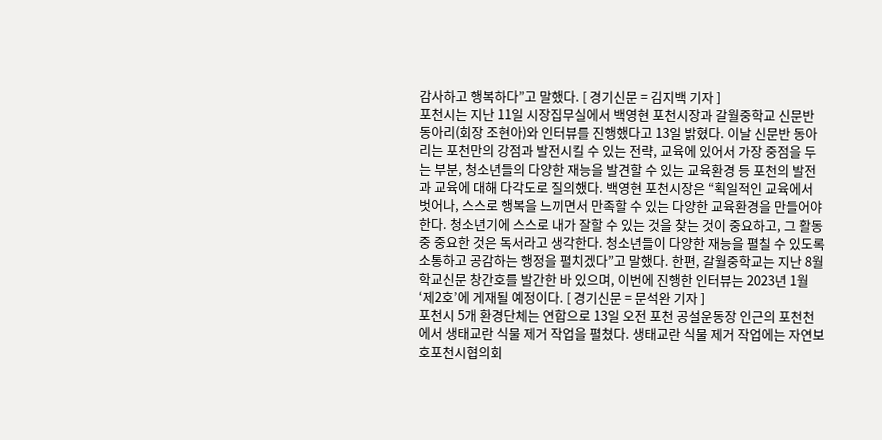감사하고 행복하다”고 말했다. [ 경기신문 = 김지백 기자 ]
포천시는 지난 11일 시장집무실에서 백영현 포천시장과 갈월중학교 신문반 동아리(회장 조현아)와 인터뷰를 진행했다고 13일 밝혔다. 이날 신문반 동아리는 포천만의 강점과 발전시킬 수 있는 전략, 교육에 있어서 가장 중점을 두는 부분, 청소년들의 다양한 재능을 발견할 수 있는 교육환경 등 포천의 발전과 교육에 대해 다각도로 질의했다. 백영현 포천시장은 “획일적인 교육에서 벗어나, 스스로 행복을 느끼면서 만족할 수 있는 다양한 교육환경을 만들어야 한다. 청소년기에 스스로 내가 잘할 수 있는 것을 찾는 것이 중요하고, 그 활동 중 중요한 것은 독서라고 생각한다. 청소년들이 다양한 재능을 펼칠 수 있도록 소통하고 공감하는 행정을 펼치겠다”고 말했다. 한편, 갈월중학교는 지난 8월 학교신문 창간호를 발간한 바 있으며, 이번에 진행한 인터뷰는 2023년 1월 ‘제2호’에 게재될 예정이다. [ 경기신문 = 문석완 기자 ]
포천시 5개 환경단체는 연합으로 13일 오전 포천 공설운동장 인근의 포천천에서 생태교란 식물 제거 작업을 펼쳤다. 생태교란 식물 제거 작업에는 자연보호포천시협의회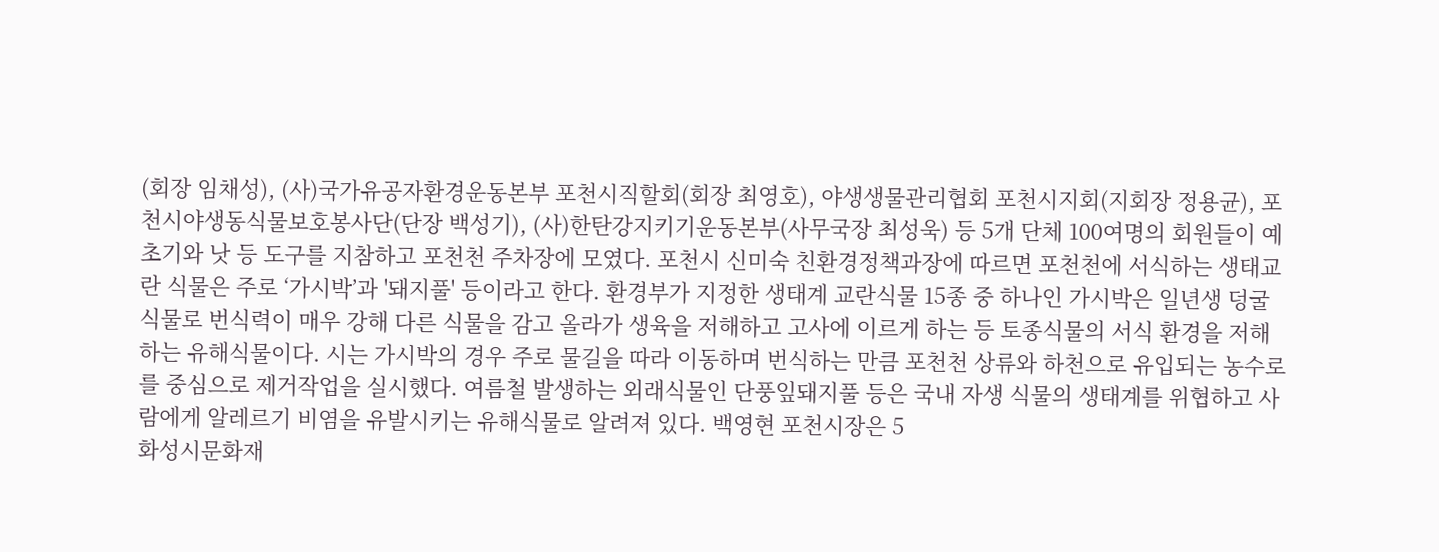(회장 임채성), (사)국가유공자환경운동본부 포천시직할회(회장 최영호), 야생생물관리협회 포천시지회(지회장 정용균), 포천시야생동식물보호봉사단(단장 백성기), (사)한탄강지키기운동본부(사무국장 최성욱) 등 5개 단체 100여명의 회원들이 예초기와 낫 등 도구를 지참하고 포천천 주차장에 모였다. 포천시 신미숙 친환경정책과장에 따르면 포천천에 서식하는 생태교란 식물은 주로 ‘가시박’과 '돼지풀' 등이라고 한다. 환경부가 지정한 생태계 교란식물 15종 중 하나인 가시박은 일년생 덩굴식물로 번식력이 매우 강해 다른 식물을 감고 올라가 생육을 저해하고 고사에 이르게 하는 등 토종식물의 서식 환경을 저해하는 유해식물이다. 시는 가시박의 경우 주로 물길을 따라 이동하며 번식하는 만큼 포천천 상류와 하천으로 유입되는 농수로를 중심으로 제거작업을 실시했다. 여름철 발생하는 외래식물인 단풍잎돼지풀 등은 국내 자생 식물의 생태계를 위협하고 사람에게 알레르기 비염을 유발시키는 유해식물로 알려져 있다. 백영현 포천시장은 5
화성시문화재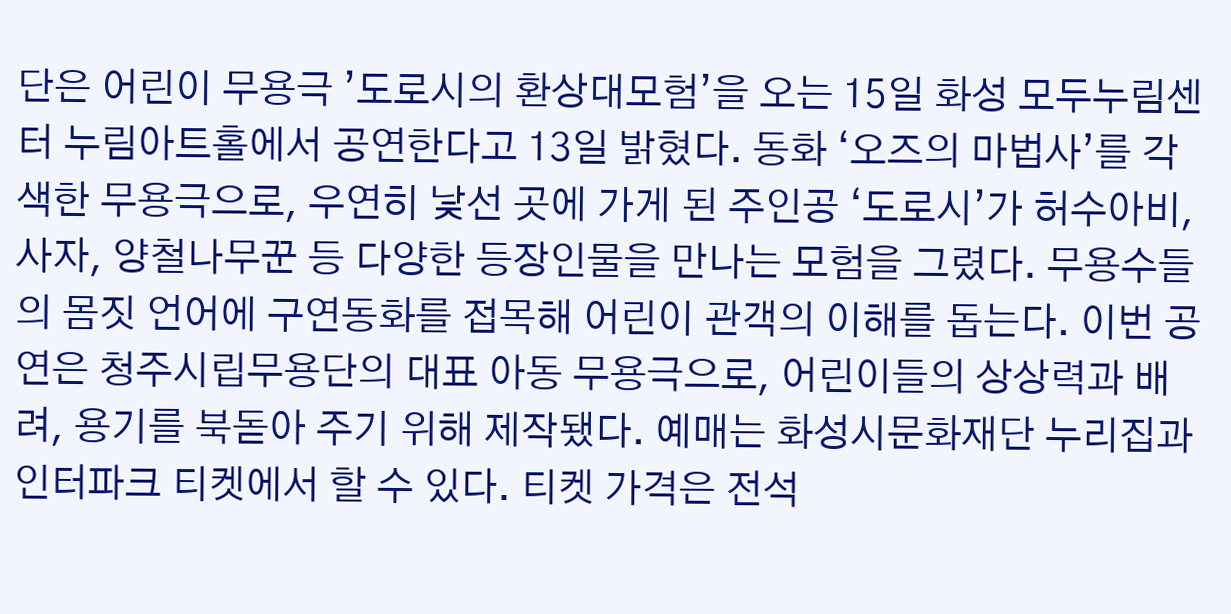단은 어린이 무용극 ’도로시의 환상대모험’을 오는 15일 화성 모두누림센터 누림아트홀에서 공연한다고 13일 밝혔다. 동화 ‘오즈의 마법사’를 각색한 무용극으로, 우연히 낯선 곳에 가게 된 주인공 ‘도로시’가 허수아비, 사자, 양철나무꾼 등 다양한 등장인물을 만나는 모험을 그렸다. 무용수들의 몸짓 언어에 구연동화를 접목해 어린이 관객의 이해를 돕는다. 이번 공연은 청주시립무용단의 대표 아동 무용극으로, 어린이들의 상상력과 배려, 용기를 북돋아 주기 위해 제작됐다. 예매는 화성시문화재단 누리집과 인터파크 티켓에서 할 수 있다. 티켓 가격은 전석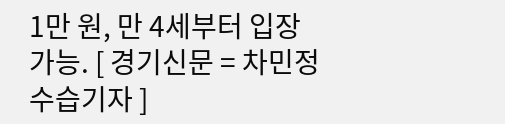1만 원, 만 4세부터 입장 가능. [ 경기신문 = 차민정 수습기자 ]